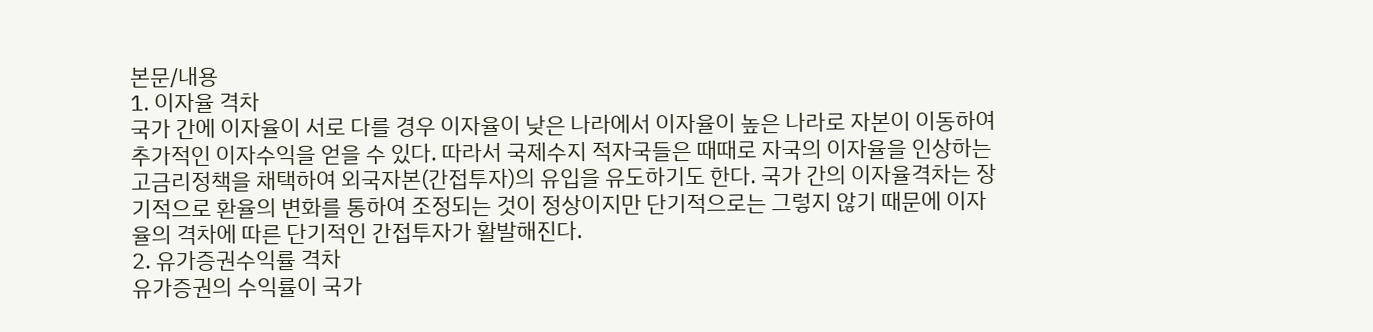본문/내용
1. 이자율 격차
국가 간에 이자율이 서로 다를 경우 이자율이 낮은 나라에서 이자율이 높은 나라로 자본이 이동하여 추가적인 이자수익을 얻을 수 있다. 따라서 국제수지 적자국들은 때때로 자국의 이자율을 인상하는 고금리정책을 채택하여 외국자본(간접투자)의 유입을 유도하기도 한다. 국가 간의 이자율격차는 장기적으로 환율의 변화를 통하여 조정되는 것이 정상이지만 단기적으로는 그렇지 않기 때문에 이자율의 격차에 따른 단기적인 간접투자가 활발해진다.
2. 유가증권수익률 격차
유가증권의 수익률이 국가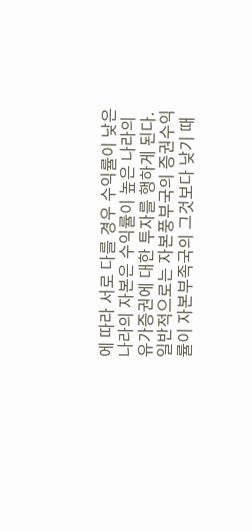에 따라 서로 다를 경우 수익률이 낮은 나라의 자본은 수익률이 높은 나라의 유가증권에 대한 투자를 행하게 된다. 일반적으로는 자본풍부국의 증권수익률이 자본부족국의 그것보다 낮기 때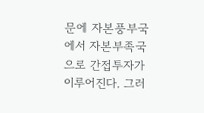문에 자본풍부국에서 자본부족국으로 간접투자가 이루어진다. 그러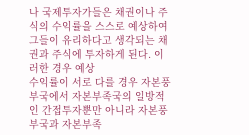나 국제투자가들은 채권이나 주식의 수익률을 스스로 예상하여 그들이 유리하다고 생각되는 채권과 주식에 투자하게 된다. 이러한 경우 예상
수익률이 서로 다를 경우 자본풍부국에서 자본부족국의 일방적인 간접투자뿐만 아니라 자본풍부국과 자본부족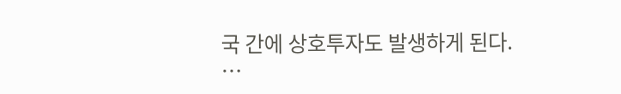국 간에 상호투자도 발생하게 된다.
…